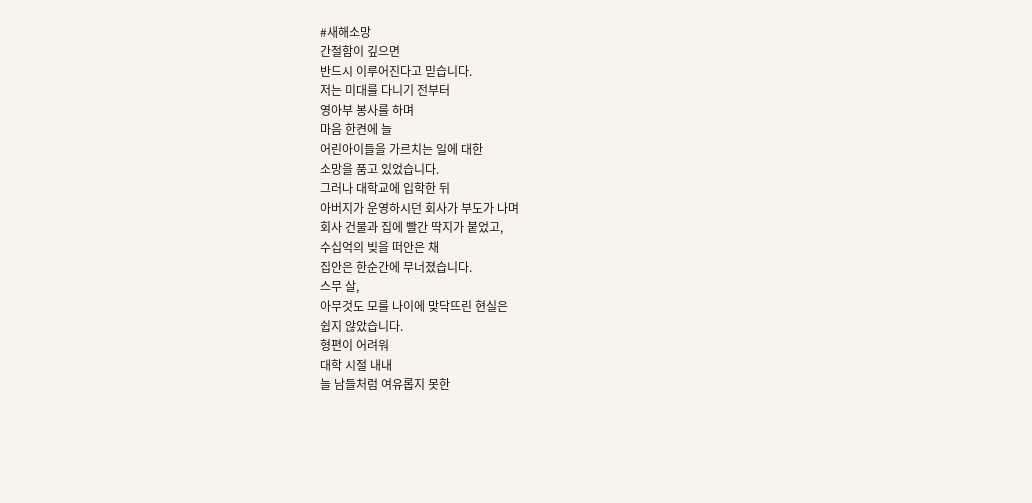#새해소망
간절함이 깊으면
반드시 이루어진다고 믿습니다.
저는 미대를 다니기 전부터
영아부 봉사를 하며
마음 한켠에 늘
어린아이들을 가르치는 일에 대한
소망을 품고 있었습니다.
그러나 대학교에 입학한 뒤
아버지가 운영하시던 회사가 부도가 나며
회사 건물과 집에 빨간 딱지가 붙었고,
수십억의 빚을 떠안은 채
집안은 한순간에 무너졌습니다.
스무 살,
아무것도 모를 나이에 맞닥뜨린 현실은
쉽지 않았습니다.
형편이 어려워
대학 시절 내내
늘 남들처럼 여유롭지 못한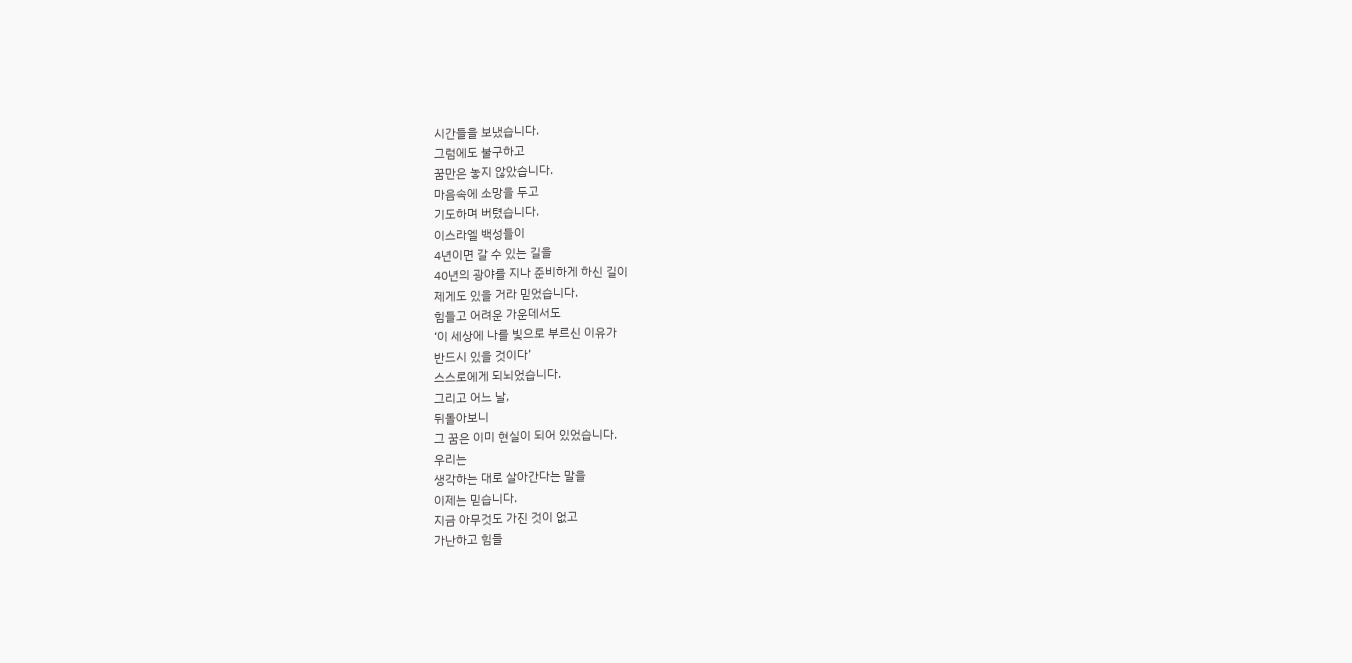시간들을 보냈습니다.
그럼에도 불구하고
꿈만은 놓지 않았습니다.
마음속에 소망을 두고
기도하며 버텼습니다.
이스라엘 백성들이
4년이면 갈 수 있는 길을
40년의 광야를 지나 준비하게 하신 길이
제게도 있을 거라 믿었습니다.
힘들고 어려운 가운데서도
‘이 세상에 나를 빛으로 부르신 이유가
반드시 있을 것이다’
스스로에게 되뇌었습니다.
그리고 어느 날,
뒤돌아보니
그 꿈은 이미 현실이 되어 있었습니다.
우리는
생각하는 대로 살아간다는 말을
이제는 믿습니다.
지금 아무것도 가진 것이 없고
가난하고 힘들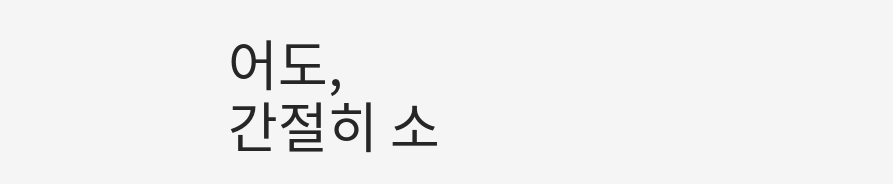어도,
간절히 소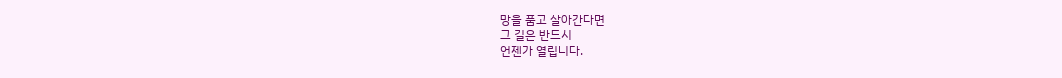망을 품고 살아간다면
그 길은 반드시
언젠가 열립니다.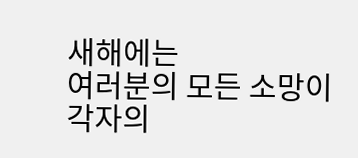새해에는
여러분의 모든 소망이
각자의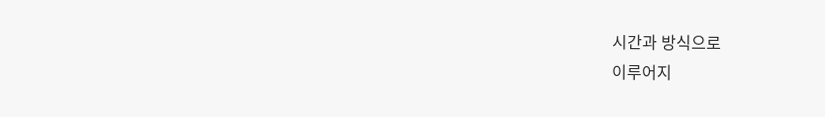시간과 방식으로
이루어지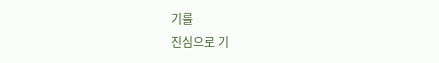기를
진심으로 기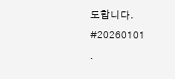도합니다.
#20260101
.